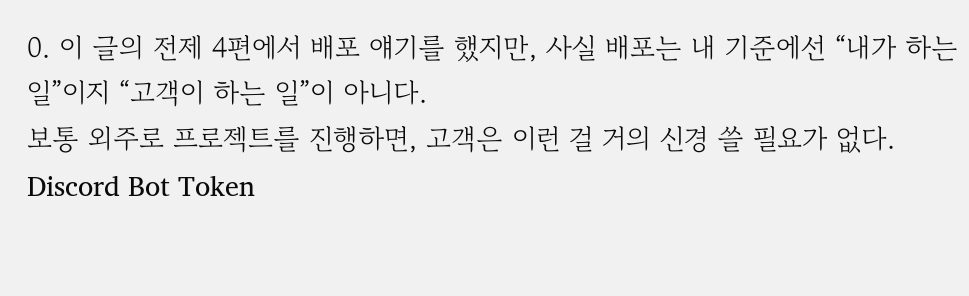0. 이 글의 전제 4편에서 배포 얘기를 했지만, 사실 배포는 내 기준에선 “내가 하는 일”이지 “고객이 하는 일”이 아니다.
보통 외주로 프로젝트를 진행하면, 고객은 이런 걸 거의 신경 쓸 필요가 없다. Discord Bot Token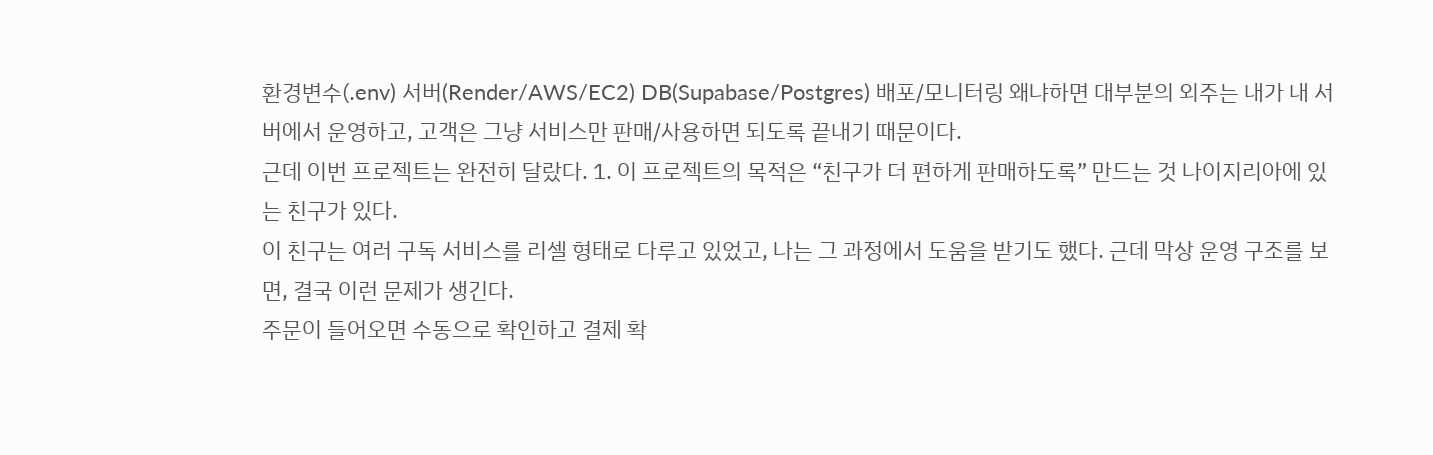환경변수(.env) 서버(Render/AWS/EC2) DB(Supabase/Postgres) 배포/모니터링 왜냐하면 대부분의 외주는 내가 내 서버에서 운영하고, 고객은 그냥 서비스만 판매/사용하면 되도록 끝내기 때문이다.
근데 이번 프로젝트는 완전히 달랐다. 1. 이 프로젝트의 목적은 “친구가 더 편하게 판매하도록” 만드는 것 나이지리아에 있는 친구가 있다.
이 친구는 여러 구독 서비스를 리셀 형태로 다루고 있었고, 나는 그 과정에서 도움을 받기도 했다. 근데 막상 운영 구조를 보면, 결국 이런 문제가 생긴다.
주문이 들어오면 수동으로 확인하고 결제 확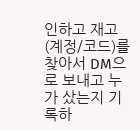인하고 재고(계정/코드)를 찾아서 DM으로 보내고 누가 샀는지 기록하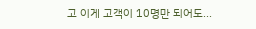고 이게 고객이 10명만 되어도...